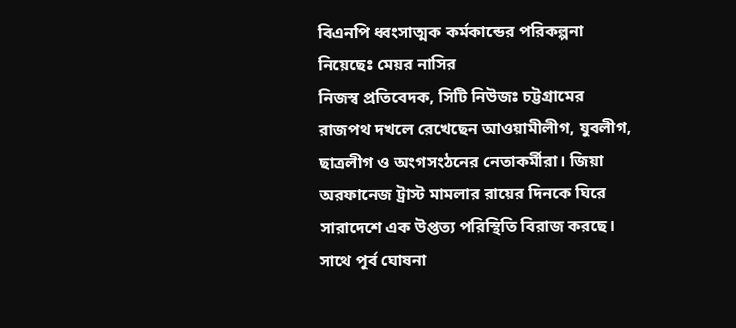বিএনপি ধ্বংসাত্মক কর্মকান্ডের পরিকল্পনা নিয়েছেঃ মেয়র নাসির
নিজস্ব প্রতিবেদক, সিটি নিউজঃ চট্টগ্রামের রাজপথ দখলে রেখেছেন আওয়ামীলীগ, যুবলীগ, ছাত্রলীগ ও অংগসংঠনের নেতাকর্মীরা। জিয়া অরফানেজ ট্রাস্ট মামলার রায়ের দিনকে ঘিরে সারাদেশে এক উপ্তত্য পরিস্থিতি বিরাজ করছে। সাথে পূর্ব ঘোষনা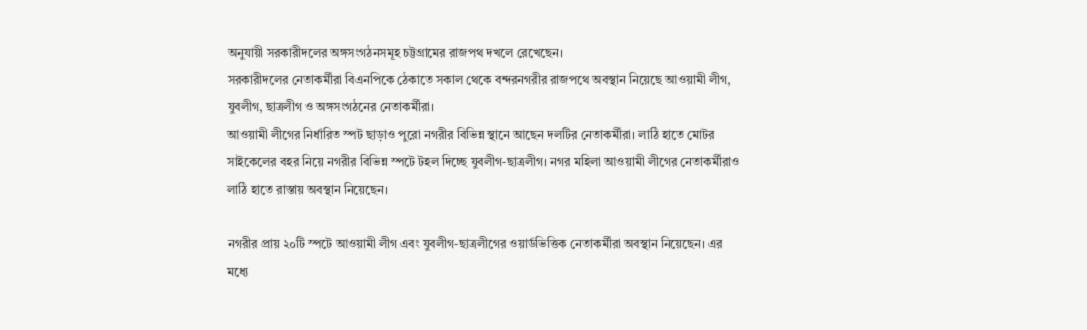অনুযায়ী সরকারীদলের অঙ্গসংগঠনসমূহ চট্টগ্রামের রাজপথ দখলে রেখেছেন।
সরকারীদলের নেতাকর্মীরা বিএনপিকে ঠেকাতে সকাল থেকে বন্দরনগরীর রাজপথে অবস্থান নিয়েছে আওয়ামী লীগ, যুবলীগ, ছাত্রলীগ ও অঙ্গসংগঠনের নেতাকর্মীরা।
আওয়ামী লীগের নির্ধারিত স্পট ছাড়াও পুরো নগরীর বিভিন্ন স্থানে আছেন দলটির নেতাকর্মীরা। লাঠি হাতে মোটর সাইকেলের বহর নিয়ে নগরীর বিভিন্ন স্পটে টহল দিচ্ছে যুবলীগ-ছাত্রলীগ। নগর মহিলা আওয়ামী লীগের নেতাকর্মীরাও লাঠি হাতে রাস্তায় অবস্থান নিয়েছেন।

নগরীর প্রায় ২০টি স্পটে আওয়ামী লীগ এবং যুবলীগ-ছাত্রলীগের ওয়ার্ডভিত্তিক নেতাকর্মীরা অবস্থান নিয়েছেন। এর মধ্যে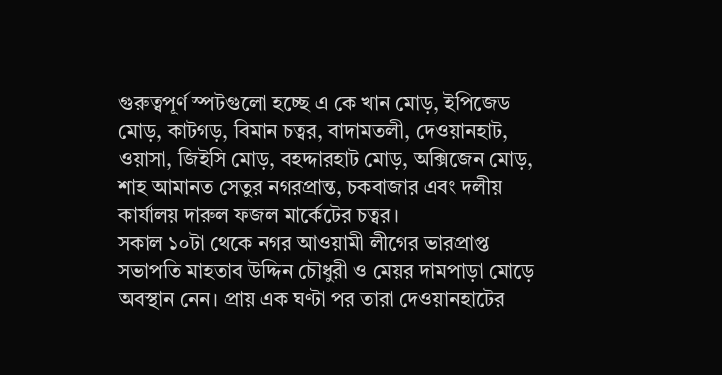গুরুত্বপূর্ণ স্পটগুলো হচ্ছে এ কে খান মোড়, ইপিজেড মোড়, কাটগড়, বিমান চত্বর, বাদামতলী, দেওয়ানহাট, ওয়াসা, জিইসি মোড়, বহদ্দারহাট মোড়, অক্সিজেন মোড়, শাহ আমানত সেতুর নগরপ্রান্ত, চকবাজার এবং দলীয় কার্যালয় দারুল ফজল মার্কেটের চত্বর।
সকাল ১০টা থেকে নগর আওয়ামী লীগের ভারপ্রাপ্ত সভাপতি মাহতাব উদ্দিন চৌধুরী ও মেয়র দামপাড়া মোড়ে অবস্থান নেন। প্রায় এক ঘণ্টা পর তারা দেওয়ানহাটের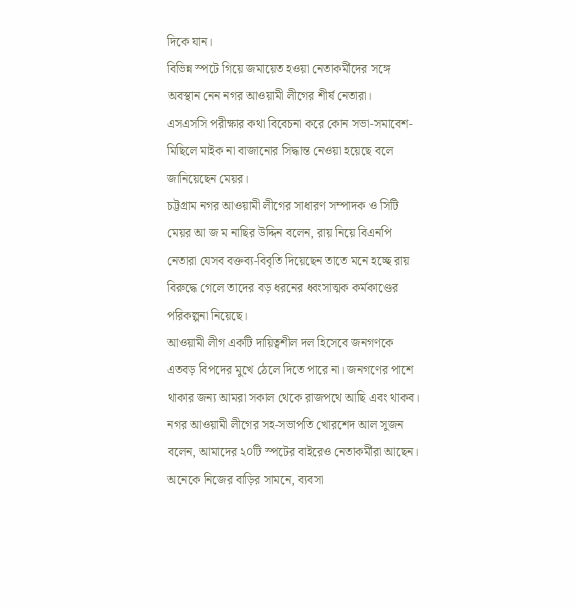দিকে যান।
বিভিন্ন স্পটে গিয়ে জমায়েত হওয়া নেতাকর্মীদের সঙ্গে অবস্থান নেন নগর আওয়ামী লীগের শীর্ষ নেতারা।
এসএসসি পরীক্ষার কথা বিবেচনা করে কোন সভা-সমাবেশ-মিছিলে মাইক না বাজানোর সিদ্ধান্ত নেওয়া হয়েছে বলে জানিয়েছেন মেয়র।
চট্টগ্রাম নগর আওয়ামী লীগের সাধারণ সম্পাদক ও সিটি মেয়র আ জ ম নাছির উদ্দিন বলেন, রায় নিয়ে বিএনপি নেতারা যেসব বক্তব্য-বিবৃতি দিয়েছেন তাতে মনে হচ্ছে রায় বিরুদ্ধে গেলে তাদের বড় ধরনের ধ্বংসাত্মক কর্মকাণ্ডের পরিকল্পনা নিয়েছে।
আওয়ামী লীগ একটি দায়িত্বশীল দল হিসেবে জনগণকে এতবড় বিপদের মুখে ঠেলে দিতে পারে না। জনগণের পাশে থাকার জন্য আমরা সকাল থেকে রাজপথে আছি এবং থাকব।
নগর আওয়ামী লীগের সহ-সভাপতি খোরশেদ আল সুজন বলেন, আমাদের ২০টি স্পটের বাইরেও নেতাকর্মীরা আছেন। অনেকে নিজের বাড়ির সামনে, ব্যবসা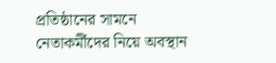প্রতিষ্ঠানের সামনে নেতাকর্মীদের নিয়ে অবস্থান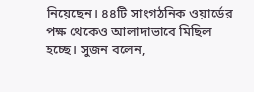নিয়েছেন। ৪৪টি সাংগঠনিক ওয়ার্ডের পক্ষ থেকেও আলাদাভাবে মিছিল হচ্ছে। সুজন বলেন,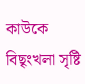কাউকে বিছৃংখলা সৃষ্টি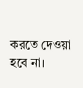করতে দেওয়া হবে না।